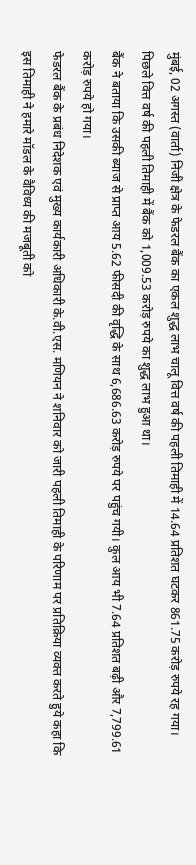मुंबई, 02 अगस्त (वार्ता) निजी क्षेत्र के फेडरल बैंक का एकल शुद्ध लाभ चालू वित्त वर्ष की पहली तिमाही में 14.64 प्रतिशत घटकर 861.75 करोड़ रुपये रह गया। पिछले वित्त वर्ष की पहली तिमाही में बैंक को 1,009.53 करोड़ रुपये का शुद्ध लाभ हुआ था।
बैंक ने बताया कि उसकी ब्याज से प्राप्त आय 5.62 फीसदी की वृद्धि के साथ 6,686.63 करोड़ रुपये पर पहुंच गयी। कुल आय भी 7.64 प्रतिशत बढ़ी और 7,799.61 करोड़ रुपये हो गया।
फेडरल बैंक के प्रबंध निदेशक एवं मुख्य कार्यकारी अधिकारी के.वी.एस. मणियन ने शनिवार को जारी पहली तिमाही के परिणाम पर प्रतिक्रिया व्यक्त करते हुये कहा कि इस तिमाही ने हमारे मॉडल के वैविध्य की मजबूती को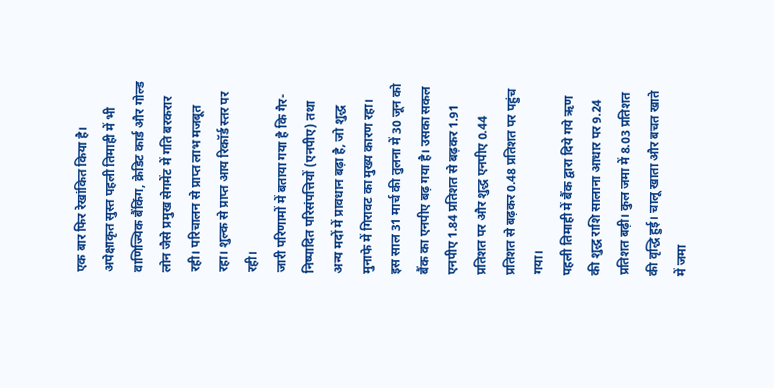एक बार फिर रेखांकित किया है। अपेक्षाकृत सुस्त पहली तिमाही में भी वाणिज्यिक बैंकिंग, क्रेडिट कार्ड और गोल्ड लोन जैसे प्रमुख सेगमेंट में गति बरकरार रही। परिचालन से प्राप्त लाभ मजबूत रहा। शुल्क से प्राप्त आय रिकॉर्ड स्तर पर रही।
जारी परिणामों में बताया गया है कि गैर-निष्पादित परिसंपत्तियों (एनपीए) तथा अन्य मदों में प्रावधान बढ़ा है, जो शुद्ध मुनाफे में गिरावट का मुख्य कारण रहा। इस साल 31 मार्च की तुलना में 30 जून को बैंक का एनपीए बढ़ गया है। उसका सकल एनपीए 1.84 प्रतिशत से बढ़कर 1.91 प्रतिशत पर और शुद्ध एनपीए 0.44 प्रतिशत से बढ़कर 0.48 प्रतिशत पर पहुंच गया।
पहली तिमाही में बैंक द्वारा दिये गये ऋण की शुद्ध राशि सालाना आधार पर 9.24 प्रतिशत बढ़ी। कुल जमा में 8.03 प्रतिशत की वृद्धि हुई। चालू खाता और बचत खाते में जमा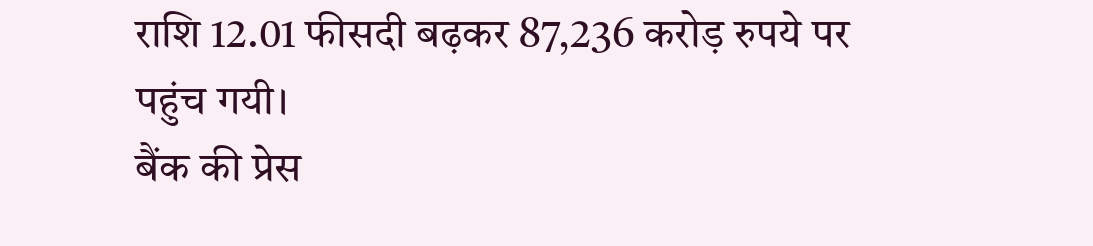राशि 12.01 फीसदी बढ़कर 87,236 करोड़ रुपये पर पहुंच गयी।
बैंक की प्रेस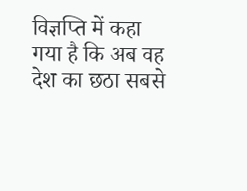विज्ञप्ति में कहा गया है कि अब वह देश का छठा सबसे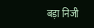बड़ा निजी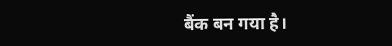बैंक बन गया है।